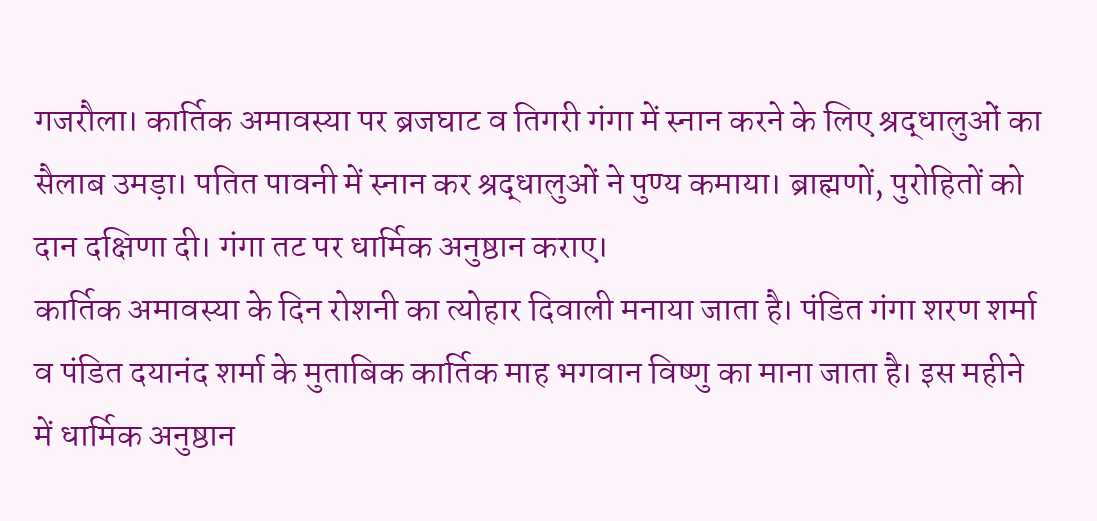गजरौला। कार्तिक अमावस्या पर ब्रजघाट व तिगरी गंगा में स्नान करने के लिए श्रद्धालुओं का सैलाब उमड़ा। पतित पावनी में स्नान कर श्रद्धालुओं ने पुण्य कमाया। ब्राह्मणों, पुरोहितों को दान दक्षिणा दी। गंगा तट पर धार्मिक अनुष्ठान कराए।
कार्तिक अमावस्या के दिन रोशनी का त्योहार दिवाली मनाया जाता है। पंडित गंगा शरण शर्मा व पंडित दयानंद शर्मा के मुताबिक कार्तिक माह भगवान विष्णु का माना जाता है। इस महीने में धार्मिक अनुष्ठान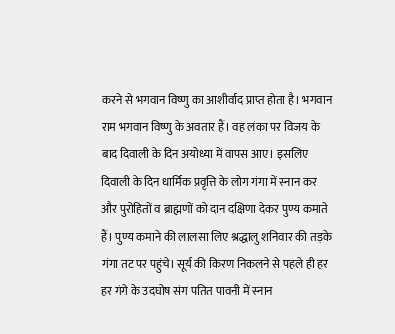करने से भगवान विष्णु का आशीर्वाद प्राप्त होता है। भगवान राम भगवान विष्णु के अवतार हैं। वह लंका पर विजय के बाद दिवाली के दिन अयोध्या में वापस आए। इसलिए दिवाली के दिन धार्मिक प्रवृत्ति के लोग गंगा में स्नान कर और पुरोहितों व ब्राह्मणों को दान दक्षिणा देकर पुण्य कमाते हैं। पुण्य कमाने की लालसा लिए श्रद्धालु शनिवार की तड़के गंगा तट पर पहुंचे। सूर्य की किरण निकलने से पहले ही हर हर गंगे के उदघोष संग पतित पावनी में स्नान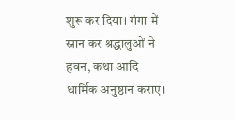शुरू कर दिया। गंगा में स्नान कर श्रद्धालुओं ने हवन, कथा आदि धार्मिक अनुष्ठान कराए।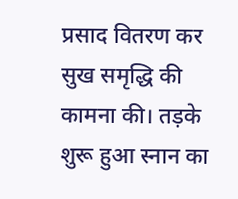प्रसाद वितरण कर सुख समृद्धि की कामना की। तड़के शुरू हुआ स्नान का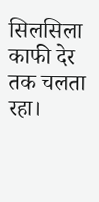सिलसिला काफी देर तक चलता रहा।